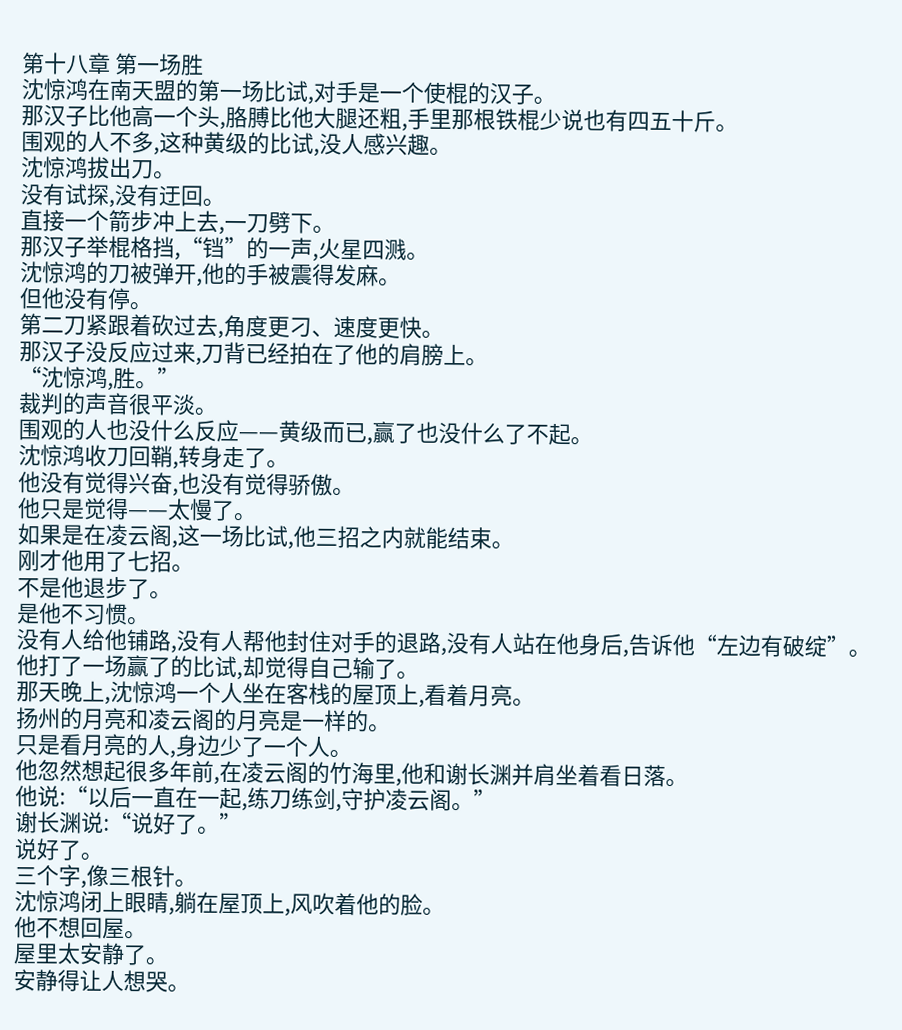第十八章 第一场胜
沈惊鸿在南天盟的第一场比试,对手是一个使棍的汉子。
那汉子比他高一个头,胳膊比他大腿还粗,手里那根铁棍少说也有四五十斤。
围观的人不多,这种黄级的比试,没人感兴趣。
沈惊鸿拔出刀。
没有试探,没有迂回。
直接一个箭步冲上去,一刀劈下。
那汉子举棍格挡,“铛”的一声,火星四溅。
沈惊鸿的刀被弹开,他的手被震得发麻。
但他没有停。
第二刀紧跟着砍过去,角度更刁、速度更快。
那汉子没反应过来,刀背已经拍在了他的肩膀上。
“沈惊鸿,胜。”
裁判的声音很平淡。
围观的人也没什么反应——黄级而已,赢了也没什么了不起。
沈惊鸿收刀回鞘,转身走了。
他没有觉得兴奋,也没有觉得骄傲。
他只是觉得——太慢了。
如果是在凌云阁,这一场比试,他三招之内就能结束。
刚才他用了七招。
不是他退步了。
是他不习惯。
没有人给他铺路,没有人帮他封住对手的退路,没有人站在他身后,告诉他“左边有破绽”。
他打了一场赢了的比试,却觉得自己输了。
那天晚上,沈惊鸿一个人坐在客栈的屋顶上,看着月亮。
扬州的月亮和凌云阁的月亮是一样的。
只是看月亮的人,身边少了一个人。
他忽然想起很多年前,在凌云阁的竹海里,他和谢长渊并肩坐着看日落。
他说:“以后一直在一起,练刀练剑,守护凌云阁。”
谢长渊说:“说好了。”
说好了。
三个字,像三根针。
沈惊鸿闭上眼睛,躺在屋顶上,风吹着他的脸。
他不想回屋。
屋里太安静了。
安静得让人想哭。